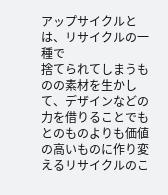アップサイクルとは、リサイクルの一種で
捨てられてしまうものの素材を生かして、デザインなどの力を借りることでもとのものよりも価値の高いものに作り変えるリサイクルのこ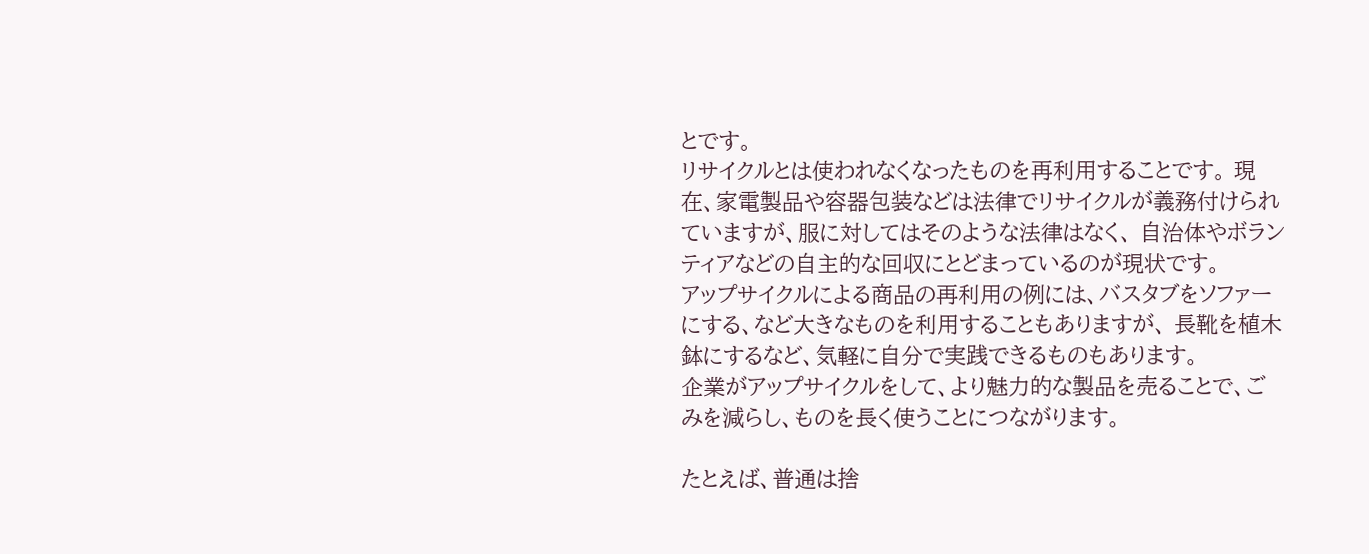とです。
リサイクルとは使われなくなったものを再利用することです。 現在、家電製品や容器包装などは法律でリサイクルが義務付けられていますが、服に対してはそのような法律はなく、 自治体やボランティアなどの自主的な回収にとどまっているのが現状です。
アップサイクルによる商品の再利用の例には、バスタブをソファーにする、など大きなものを利用することもありますが、 長靴を植木鉢にするなど、気軽に自分で実践できるものもあります。
企業がアップサイクルをして、より魅力的な製品を売ることで、ごみを減らし、ものを長く使うことにつながります。

たとえば、普通は捨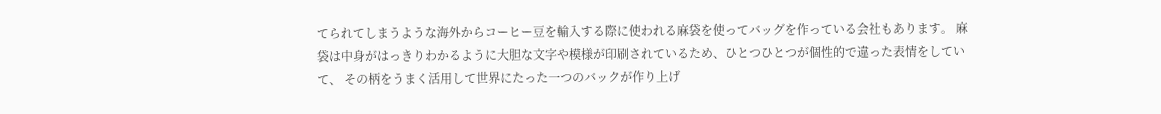てられてしまうような海外からコーヒー豆を輸入する際に使われる麻袋を使ってバッグを作っている会社もあります。 麻袋は中身がはっきりわかるように大胆な文字や模様が印刷されているため、ひとつひとつが個性的で違った表情をしていて、 その柄をうまく活用して世界にたった一つのバックが作り上げ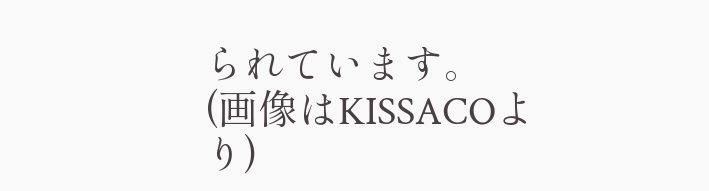られています。
(画像はKISSACOより)